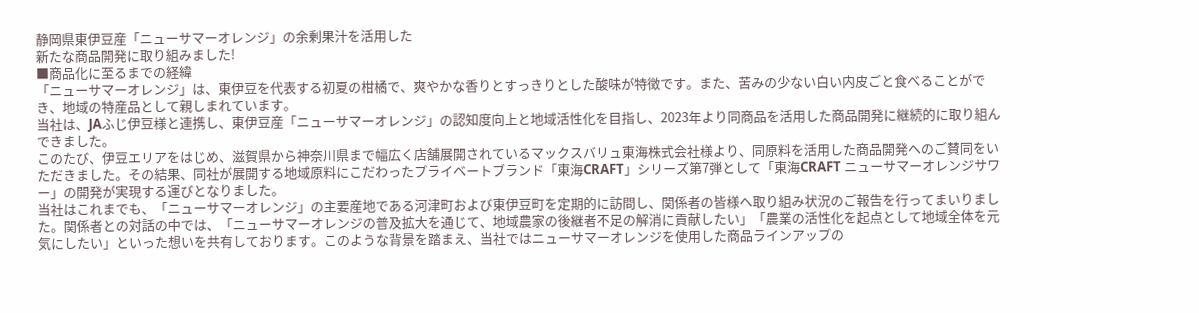静岡県東伊豆産「ニューサマーオレンジ」の余剰果汁を活用した
新たな商品開発に取り組みました!
■商品化に至るまでの経緯
「ニューサマーオレンジ」は、東伊豆を代表する初夏の柑橘で、爽やかな香りとすっきりとした酸味が特徴です。また、苦みの少ない白い内皮ごと食べることができ、地域の特産品として親しまれています。
当社は、JAふじ伊豆様と連携し、東伊豆産「ニューサマーオレンジ」の認知度向上と地域活性化を目指し、2023年より同商品を活用した商品開発に継続的に取り組んできました。
このたび、伊豆エリアをはじめ、滋賀県から神奈川県まで幅広く店舗展開されているマックスバリュ東海株式会社様より、同原料を活用した商品開発へのご賛同をいただきました。その結果、同社が展開する地域原料にこだわったプライベートブランド「東海CRAFT」シリーズ第7弾として「東海CRAFT ニューサマーオレンジサワー」の開発が実現する運びとなりました。
当社はこれまでも、「ニューサマーオレンジ」の主要産地である河津町および東伊豆町を定期的に訪問し、関係者の皆様へ取り組み状況のご報告を行ってまいりました。関係者との対話の中では、「ニューサマーオレンジの普及拡大を通じて、地域農家の後継者不足の解消に貢献したい」「農業の活性化を起点として地域全体を元気にしたい」といった想いを共有しております。このような背景を踏まえ、当社ではニューサマーオレンジを使用した商品ラインアップの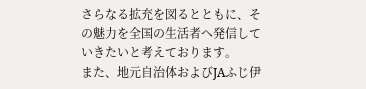さらなる拡充を図るとともに、その魅力を全国の生活者へ発信していきたいと考えております。
また、地元自治体およびJAふじ伊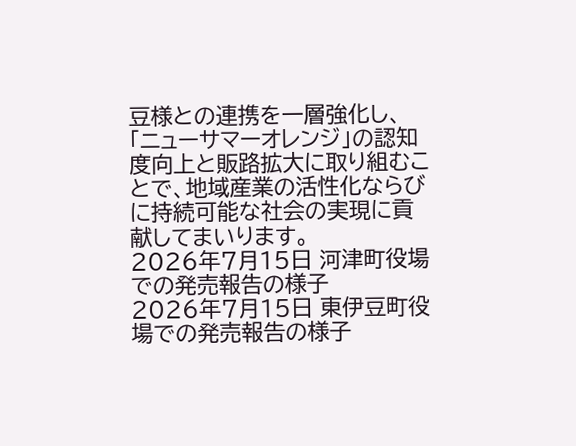豆様との連携を一層強化し、「ニューサマーオレンジ」の認知度向上と販路拡大に取り組むことで、地域産業の活性化ならびに持続可能な社会の実現に貢献してまいります。
2026年7月15日 河津町役場での発売報告の様子
2026年7月15日 東伊豆町役場での発売報告の様子